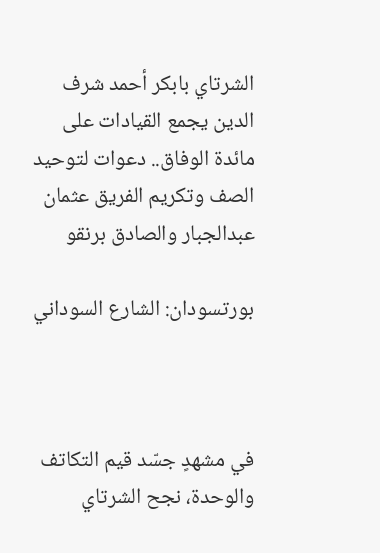الشرتاي بابكر أحمد شرف الدين يجمع القيادات على مائدة الوفاق.. دعوات لتوحيد الصف وتكريم الفريق عثمان عبدالجبار والصادق برنقو

بورتسودان: الشارع السوداني



في مشهدٍ جسّد قيم التكاتف والوحدة، نجح الشرتاي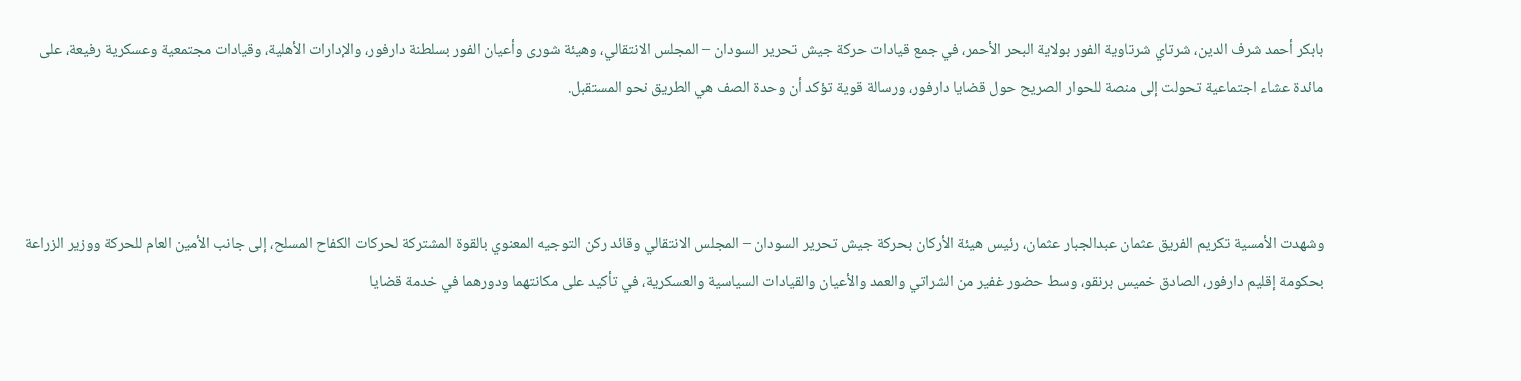بابكر أحمد شرف الدين، شرتاي شرتاوية الفور بولاية البحر الأحمر، في جمع قيادات حركة جيش تحرير السودان – المجلس الانتقالي، وهيئة شورى وأعيان الفور بسلطنة دارفور، والإدارات الأهلية، وقيادات مجتمعية وعسكرية رفيعة، على مائدة عشاء اجتماعية تحولت إلى منصة للحوار الصريح حول قضايا دارفور، ورسالة قوية تؤكد أن وحدة الصف هي الطريق نحو المستقبل.



وشهدت الأمسية تكريم الفريق عثمان عبدالجبار عثمان، رئيس هيئة الأركان بحركة جيش تحرير السودان – المجلس الانتقالي وقائد ركن التوجيه المعنوي بالقوة المشتركة لحركات الكفاح المسلح، إلى جانب الأمين العام للحركة ووزير الزراعة بحكومة إقليم دارفور، الصادق خميس برنقو، وسط حضور غفير من الشراتي والعمد والأعيان والقيادات السياسية والعسكرية، في تأكيد على مكانتهما ودورهما في خدمة قضايا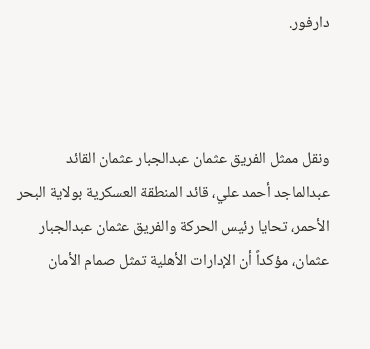دارفور.



ونقل ممثل الفريق عثمان عبدالجبار عثمان القائد عبدالماجد أحمد علي، قائد المنطقة العسكرية بولاية البحر الأحمر، تحايا رئيس الحركة والفريق عثمان عبدالجبار عثمان، مؤكداً أن الإدارات الأهلية تمثل صمام الأمان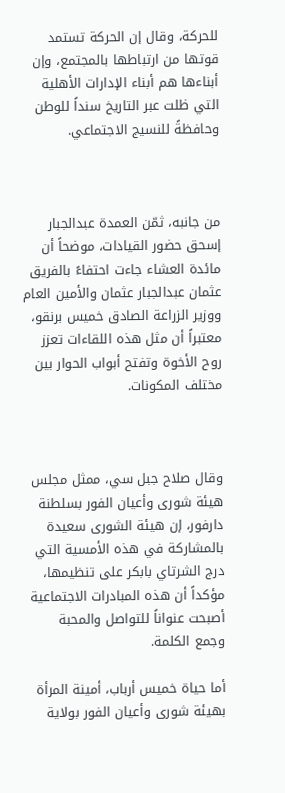للحركة، وقال إن الحركة تستمد قوتها من ارتباطها بالمجتمع، وإن أبناءها هم أبناء الإدارات الأهلية التي ظلت عبر التاريخ سنداً للوطن وحافظةً للنسيج الاجتماعي.



من جانبه، ثمّن العمدة عبدالجبار إسحق حضور القيادات، موضحاً أن مائدة العشاء جاءت احتفاءً بالفريق عثمان عبدالجبار عثمان والأمين العام ووزير الزراعة الصادق خميس برنقو، معتبراً أن مثل هذه اللقاءات تعزز روح الأخوة وتفتح أبواب الحوار بين مختلف المكونات.



وقال صلاح جبل سي، ممثل مجلس هيئة شورى وأعيان الفور بسلطنة دارفور، إن هيئة الشورى سعيدة بالمشاركة في هذه الأمسية التي درج الشرتاي بابكر على تنظيمها، مؤكداً أن هذه المبادرات الاجتماعية أصبحت عنواناً للتواصل والمحبة وجمع الكلمة.

أما حياة خميس أرباب، أمينة المرأة بهيئة شورى وأعيان الفور بولاية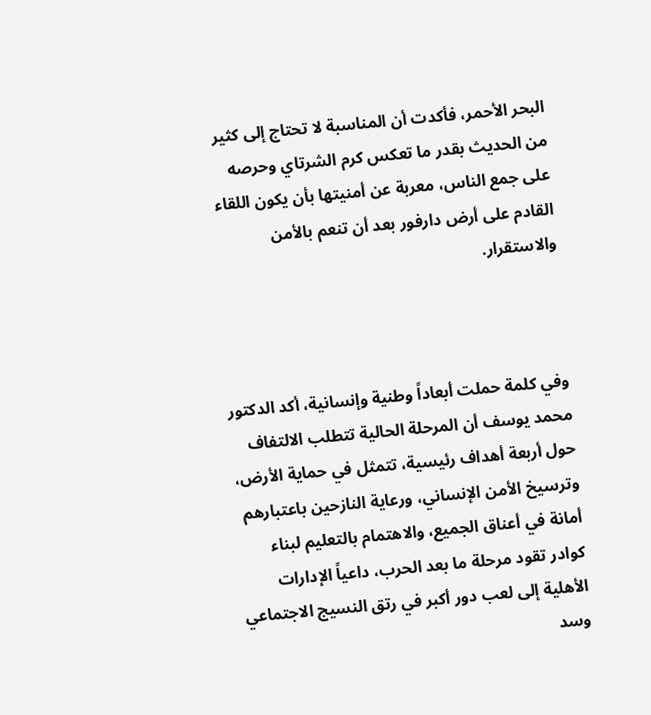البحر الأحمر، فأكدت أن المناسبة لا تحتاج إلى كثير من الحديث بقدر ما تعكس كرم الشرتاي وحرصه على جمع الناس، معربة عن أمنيتها بأن يكون اللقاء القادم على أرض دارفور بعد أن تنعم بالأمن والاستقرار.



وفي كلمة حملت أبعاداً وطنية وإنسانية، أكد الدكتور محمد يوسف أن المرحلة الحالية تتطلب الالتفاف حول أربعة أهداف رئيسية، تتمثل في حماية الأرض، وترسيخ الأمن الإنساني، ورعاية النازحين باعتبارهم أمانة في أعناق الجميع، والاهتمام بالتعليم لبناء كوادر تقود مرحلة ما بعد الحرب، داعياً الإدارات الأهلية إلى لعب دور أكبر في رتق النسيج الاجتماعي وسد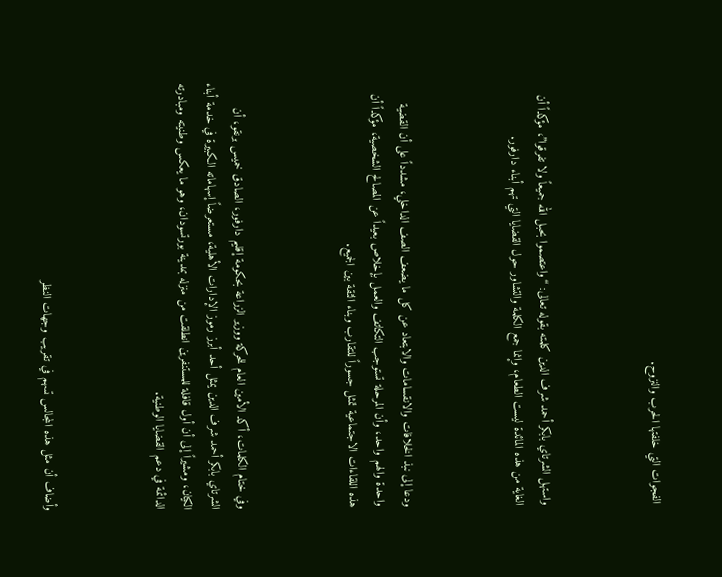الفجوات التي خلفتها الحرب والنزوح.



واستهل الشرتاي بابكر أحمد شرف الدين كلمته بقوله تعالى: “واعتصموا بحبل الله جميعاً ولا تفرقوا”، مؤكداً أن الغاية من هذه المائدة ليست الطعام، وإنما جمع الكلمة والتشاور حول القضايا التي تهم أبناء دارفور.



ودعا إلى نبذ الخلافات والانقسامات والابتعاد عن كل ما يضعف الصف الداخلي، مشدداً على أن القضية واحدة والهم واحد، وأن المرحلة تستوجب التكاتف والعمل بإخلاص بعيداً عن المصالح الشخصية، مؤكداً أن هذه اللقاءات الاجتماعية تمثل جسوراً للتقارب وبناء الثقة بين الجميع.



وفي ختام الكلمات، أكد الأمين العام للحركة ووزير الزراعة بحكومة إقليم دارفور، الصادق خميس برنقو، أن الشرتاي بابكر أحمد شرف الدين يمثل أحد أبرز رموز الإدارات الأهلية، مستعرضاً إسهاماته الكبيرة في خدمة أبناء الكيان، ومشيراً إلى أن أول قافلة للمستنفرين انطلقت من منزله بمدينة بورتسودان، وهو ما يعكس وطنيته ومبادرته الدائمة في دعم القضايا الوطنية.



وأضاف أن مثل هذه المجالس تسهم في تقريب وجهات النظر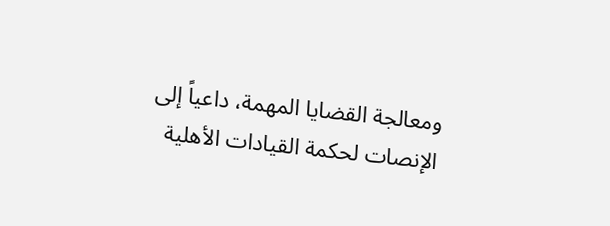ومعالجة القضايا المهمة، داعياً إلى الإنصات لحكمة القيادات الأهلية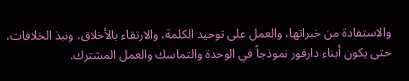والاستفادة من خبراتها، والعمل على توحيد الكلمة، والارتقاء بالأخلاق، ونبذ الخلافات، حتى يكون أبناء دارفور نموذجاً في الوحدة والتماسك والعمل المشترك.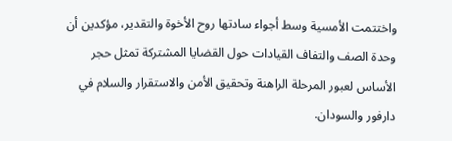واختتمت الأمسية وسط أجواء سادتها روح الأخوة والتقدير، مؤكدين أن وحدة الصف والتفاف القيادات حول القضايا المشتركة تمثل حجر الأساس لعبور المرحلة الراهنة وتحقيق الأمن والاستقرار والسلام في دارفور والسودان.